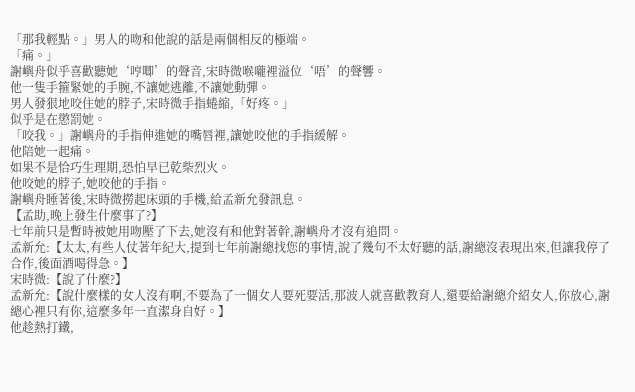「那我輕點。」男人的吻和他說的話是兩個相反的極端。
「痛。」
謝嶼舟似乎喜歡聽她‘哼唧’的聲音,宋時微喉嚨裡溢位‘唔’的聲響。
他一隻手箍緊她的手腕,不讓她逃離,不讓她動彈。
男人發狠地咬住她的脖子,宋時微手指蜷縮,「好疼。」
似乎是在懲罰她。
「咬我。」謝嶼舟的手指伸進她的嘴唇裡,讓她咬他的手指緩解。
他陪她一起痛。
如果不是恰巧生理期,恐怕早已乾柴烈火。
他咬她的脖子,她咬他的手指。
謝嶼舟睡著後,宋時微撈起床頭的手機,給孟新允發訊息。
【孟助,晚上發生什麼事了?】
七年前只是暫時被她用吻壓了下去,她沒有和他對著幹,謝嶼舟才沒有追問。
孟新允:【太太,有些人仗著年紀大,提到七年前謝總找您的事情,說了幾句不太好聽的話,謝總沒表現出來,但讓我停了合作,後面酒喝得急。】
宋時微:【說了什麼?】
孟新允:【說什麼樣的女人沒有啊,不要為了一個女人要死要活,那波人就喜歡教育人,還要給謝總介紹女人,你放心,謝總心裡只有你,這麼多年一直潔身自好。】
他趁熱打鐵,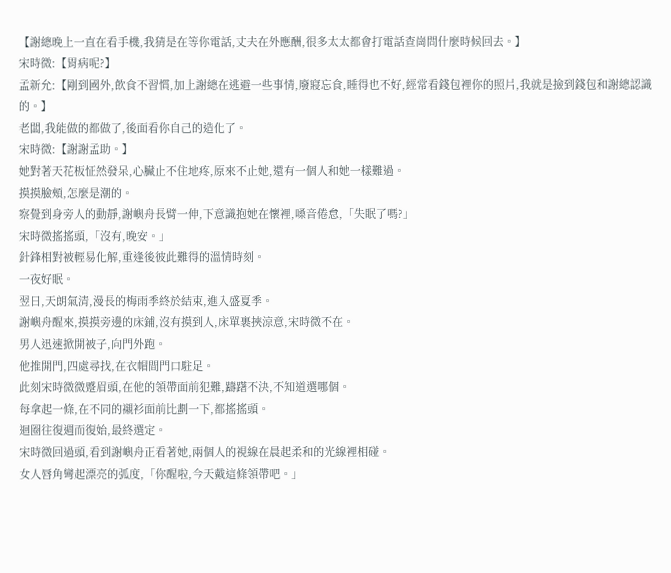【謝總晚上一直在看手機,我猜是在等你電話,丈夫在外應酬,很多太太都會打電話查崗問什麼時候回去。】
宋時微:【胃病呢?】
孟新允:【剛到國外,飲食不習慣,加上謝總在逃避一些事情,廢寢忘食,睡得也不好,經常看錢包裡你的照片,我就是撿到錢包和謝總認識的。】
老闆,我能做的都做了,後面看你自己的造化了。
宋時微:【謝謝孟助。】
她對著天花板怔然發呆,心臟止不住地疼,原來不止她,還有一個人和她一樣難過。
摸摸臉頰,怎麼是潮的。
察覺到身旁人的動靜,謝嶼舟長臂一伸,下意識抱她在懷裡,嗓音倦怠,「失眠了嗎?」
宋時微搖搖頭,「沒有,晚安。」
針鋒相對被輕易化解,重逢後彼此難得的溫情時刻。
一夜好眠。
翌日,天朗氣清,漫長的梅雨季終於結束,進入盛夏季。
謝嶼舟醒來,摸摸旁邊的床鋪,沒有摸到人,床單裹挾涼意,宋時微不在。
男人迅速掀開被子,向門外跑。
他推開門,四處尋找,在衣帽間門口駐足。
此刻宋時微微蹙眉頭,在他的領帶面前犯難,躊躇不決,不知道選哪個。
每拿起一條,在不同的襯衫面前比劃一下,都搖搖頭。
迴圈往復週而復始,最終選定。
宋時微回過頭,看到謝嶼舟正看著她,兩個人的視線在晨起柔和的光線裡相碰。
女人唇角彎起漂亮的弧度,「你醒啦,今天戴這條領帶吧。」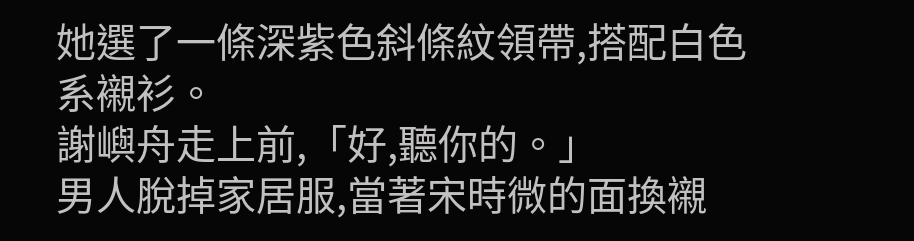她選了一條深紫色斜條紋領帶,搭配白色系襯衫。
謝嶼舟走上前,「好,聽你的。」
男人脫掉家居服,當著宋時微的面換襯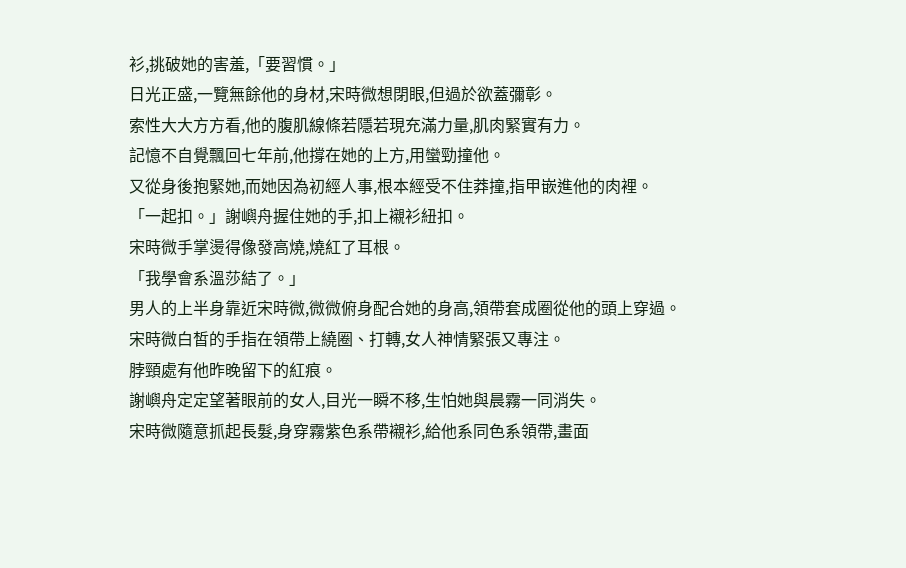衫,挑破她的害羞,「要習慣。」
日光正盛,一覽無餘他的身材,宋時微想閉眼,但過於欲蓋彌彰。
索性大大方方看,他的腹肌線條若隱若現充滿力量,肌肉緊實有力。
記憶不自覺飄回七年前,他撐在她的上方,用蠻勁撞他。
又從身後抱緊她,而她因為初經人事,根本經受不住莽撞,指甲嵌進他的肉裡。
「一起扣。」謝嶼舟握住她的手,扣上襯衫紐扣。
宋時微手掌燙得像發高燒,燒紅了耳根。
「我學會系溫莎結了。」
男人的上半身靠近宋時微,微微俯身配合她的身高,領帶套成圈從他的頭上穿過。
宋時微白皙的手指在領帶上繞圈、打轉,女人神情緊張又專注。
脖頸處有他昨晚留下的紅痕。
謝嶼舟定定望著眼前的女人,目光一瞬不移,生怕她與晨霧一同消失。
宋時微隨意抓起長髮,身穿霧紫色系帶襯衫,給他系同色系領帶,畫面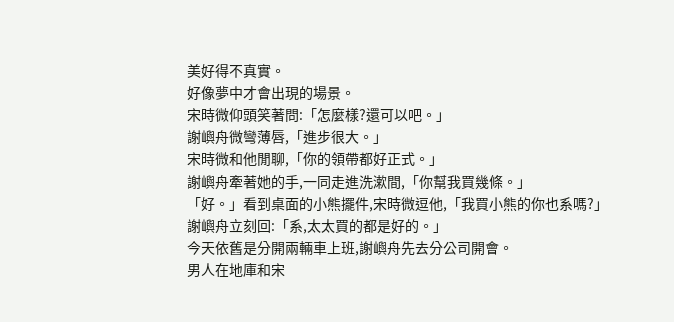美好得不真實。
好像夢中才會出現的場景。
宋時微仰頭笑著問:「怎麼樣?還可以吧。」
謝嶼舟微彎薄唇,「進步很大。」
宋時微和他閒聊,「你的領帶都好正式。」
謝嶼舟牽著她的手,一同走進洗漱間,「你幫我買幾條。」
「好。」看到桌面的小熊擺件,宋時微逗他,「我買小熊的你也系嗎?」
謝嶼舟立刻回:「系,太太買的都是好的。」
今天依舊是分開兩輛車上班,謝嶼舟先去分公司開會。
男人在地庫和宋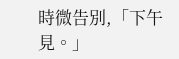時微告別,「下午見。」